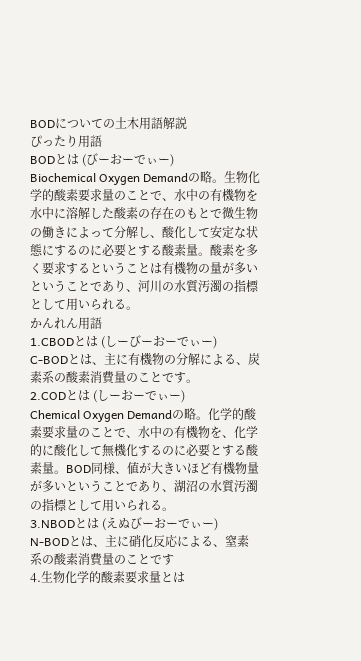BODについての土木用語解説
ぴったり用語
BODとは (びーおーでぃー)
Biochemical Oxygen Demandの略。生物化学的酸素要求量のことで、水中の有機物を水中に溶解した酸素の存在のもとで微生物の働きによって分解し、酸化して安定な状態にするのに必要とする酸素量。酸素を多く要求するということは有機物の量が多いということであり、河川の水質汚濁の指標として用いられる。
かんれん用語
1.CBODとは (しーびーおーでぃー)
C-BODとは、主に有機物の分解による、炭素系の酸素消費量のことです。
2.CODとは (しーおーでぃー)
Chemical Oxygen Demandの略。化学的酸素要求量のことで、水中の有機物を、化学的に酸化して無機化するのに必要とする酸素量。BOD同様、値が大きいほど有機物量が多いということであり、湖沼の水質汚濁の指標として用いられる。
3.NBODとは (えぬびーおーでぃー)
N-BODとは、主に硝化反応による、窒素系の酸素消費量のことです
4.生物化学的酸素要求量とは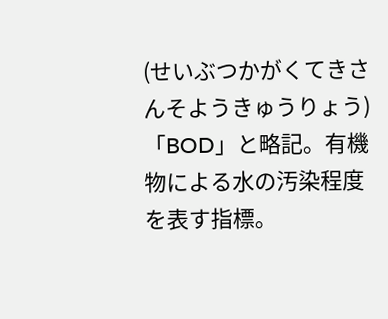(せいぶつかがくてきさんそようきゅうりょう)
「BOD」と略記。有機物による水の汚染程度を表す指標。